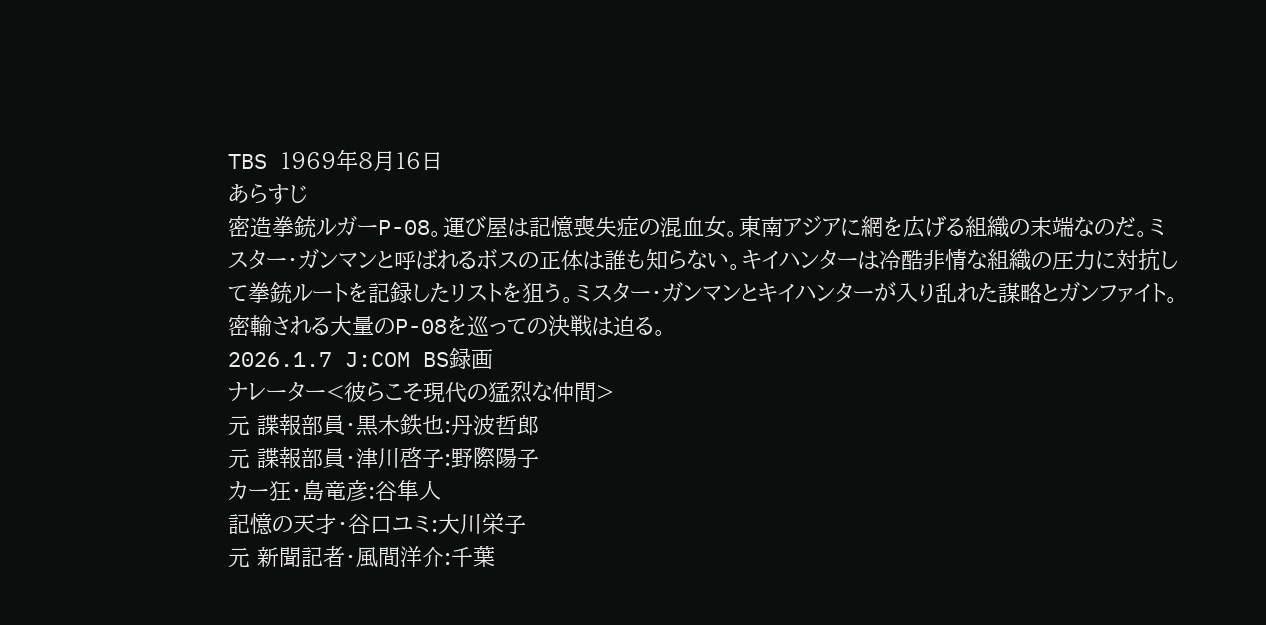TBS 1969年8月16日
あらすじ
密造拳銃ルガーP-08。運び屋は記憶喪失症の混血女。東南アジアに網を広げる組織の末端なのだ。ミスター・ガンマンと呼ばれるボスの正体は誰も知らない。キイハンターは冷酷非情な組織の圧力に対抗して拳銃ルートを記録したリストを狙う。ミスター・ガンマンとキイハンターが入り乱れた謀略とガンファイト。密輸される大量のP-08を巡っての決戦は迫る。
2026.1.7 J:COM BS録画
ナレーター<彼らこそ現代の猛烈な仲間>
元 諜報部員・黒木鉄也:丹波哲郎
元 諜報部員・津川啓子:野際陽子
カー狂・島竜彦:谷隼人
記憶の天才・谷口ユミ:大川栄子
元 新聞記者・風間洋介:千葉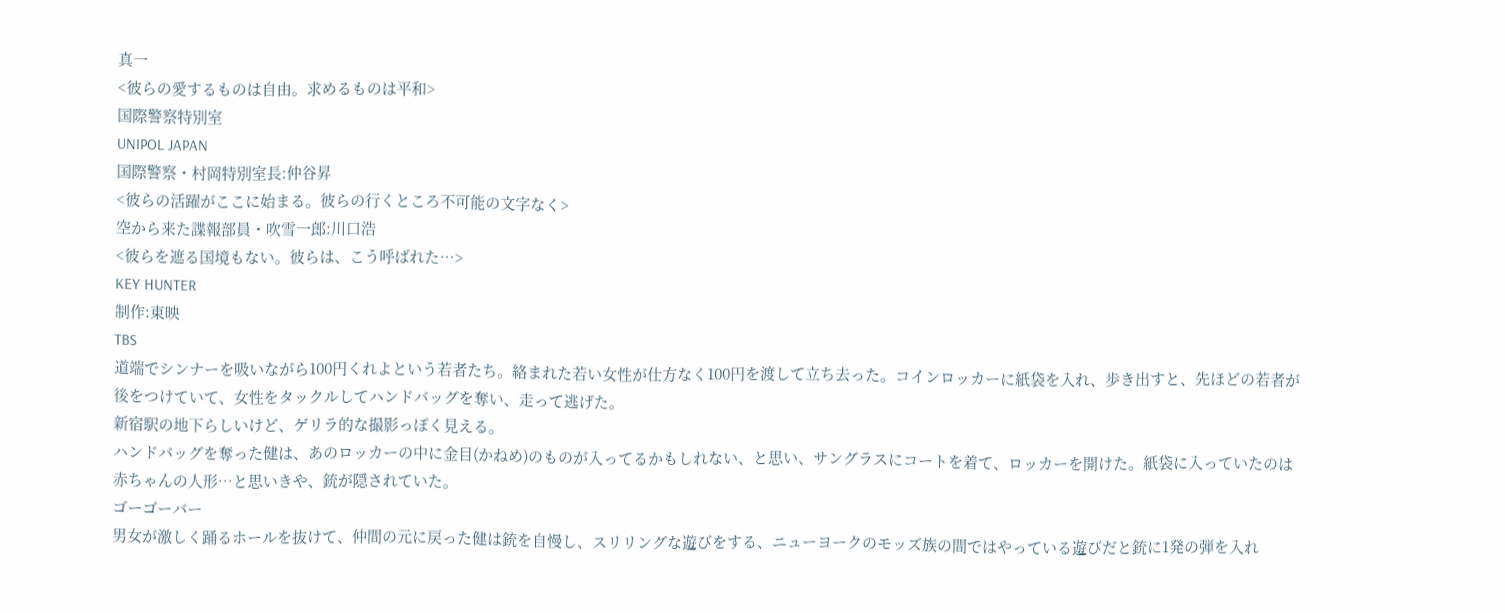真一
<彼らの愛するものは自由。求めるものは平和>
国際警察特別室
UNIPOL JAPAN
国際警察・村岡特別室長:仲谷昇
<彼らの活躍がここに始まる。彼らの行くところ不可能の文字なく>
空から来た諜報部員・吹雪一郎:川口浩
<彼らを遮る国境もない。彼らは、こう呼ばれた…>
KEY HUNTER
制作:東映
TBS
道端でシンナーを吸いながら100円くれよという若者たち。絡まれた若い女性が仕方なく100円を渡して立ち去った。コインロッカーに紙袋を入れ、歩き出すと、先ほどの若者が後をつけていて、女性をタックルしてハンドバッグを奪い、走って逃げた。
新宿駅の地下らしいけど、ゲリラ的な撮影っぽく見える。
ハンドバッグを奪った健は、あのロッカーの中に金目(かねめ)のものが入ってるかもしれない、と思い、サングラスにコートを着て、ロッカーを開けた。紙袋に入っていたのは赤ちゃんの人形…と思いきや、銃が隠されていた。
ゴーゴーバー
男女が激しく踊るホールを抜けて、仲間の元に戻った健は銃を自慢し、スリリングな遊びをする、ニューヨークのモッズ族の間ではやっている遊びだと銃に1発の弾を入れ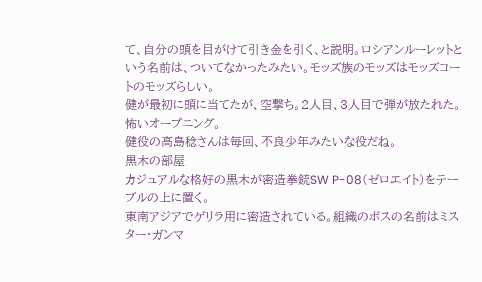て、自分の頭を目がけて引き金を引く、と説明。ロシアンルーレットという名前は、ついてなかったみたい。モッズ族のモッズはモッズコートのモッズらしい。
健が最初に頭に当てたが、空撃ち。2人目、3人目で弾が放たれた。怖いオープニング。
健役の高島稔さんは毎回、不良少年みたいな役だね。
黒木の部屋
カジュアルな格好の黒木が密造拳銃SW P-08(ゼロエイト)をテーブルの上に置く。
東南アジアでゲリラ用に密造されている。組織のボスの名前はミスター・ガンマ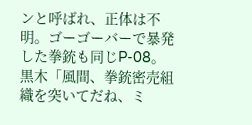ンと呼ばれ、正体は不明。ゴーゴーバーで暴発した拳銃も同じP-08。
黒木「風間、拳銃密売組織を突いてだね、ミ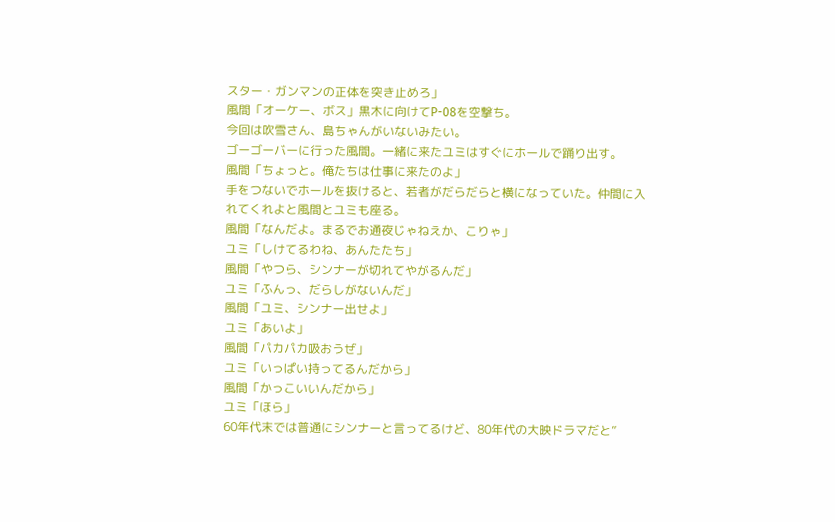スター・ガンマンの正体を突き止めろ」
風間「オーケー、ボス」黒木に向けてP-08を空撃ち。
今回は吹雪さん、島ちゃんがいないみたい。
ゴーゴーバーに行った風間。一緒に来たユミはすぐにホールで踊り出す。
風間「ちょっと。俺たちは仕事に来たのよ」
手をつないでホールを抜けると、若者がだらだらと横になっていた。仲間に入れてくれよと風間とユミも座る。
風間「なんだよ。まるでお通夜じゃねえか、こりゃ」
ユミ「しけてるわね、あんたたち」
風間「やつら、シンナーが切れてやがるんだ」
ユミ「ふんっ、だらしがないんだ」
風間「ユミ、シンナー出せよ」
ユミ「あいよ」
風間「パカパカ吸おうぜ」
ユミ「いっぱい持ってるんだから」
風間「かっこいいんだから」
ユミ「ほら」
60年代末では普通にシンナーと言ってるけど、80年代の大映ドラマだと”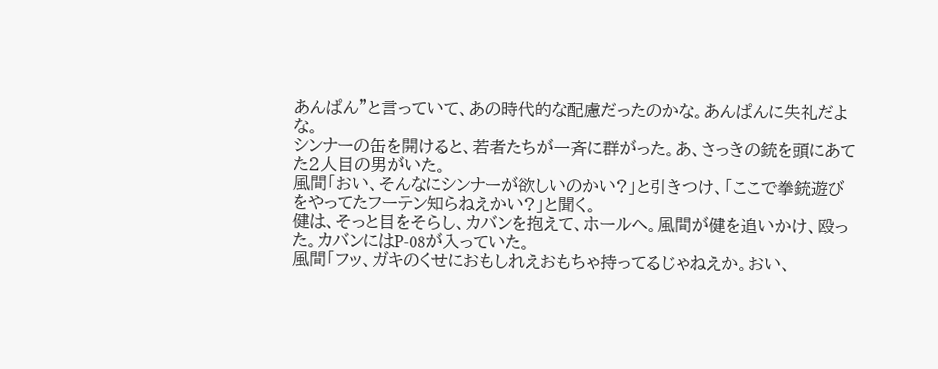あんぱん”と言っていて、あの時代的な配慮だったのかな。あんぱんに失礼だよな。
シンナーの缶を開けると、若者たちが一斉に群がった。あ、さっきの銃を頭にあてた2人目の男がいた。
風間「おい、そんなにシンナーが欲しいのかい?」と引きつけ、「ここで拳銃遊びをやってたフーテン知らねえかい?」と聞く。
健は、そっと目をそらし、カバンを抱えて、ホールへ。風間が健を追いかけ、殴った。カバンにはP-08が入っていた。
風間「フッ、ガキのくせにおもしれえおもちゃ持ってるじゃねえか。おい、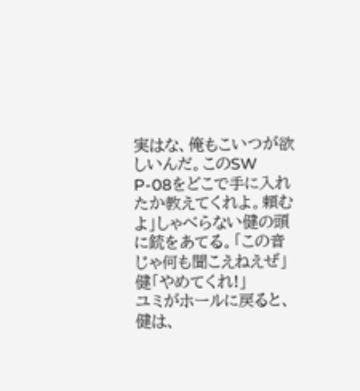実はな、俺もこいつが欲しいんだ。このSW P-08をどこで手に入れたか教えてくれよ。頼むよ」しゃべらない健の頭に銃をあてる。「この音じゃ何も聞こえねえぜ」
健「やめてくれ!」
ユミがホールに戻ると、健は、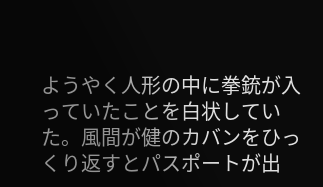ようやく人形の中に拳銃が入っていたことを白状していた。風間が健のカバンをひっくり返すとパスポートが出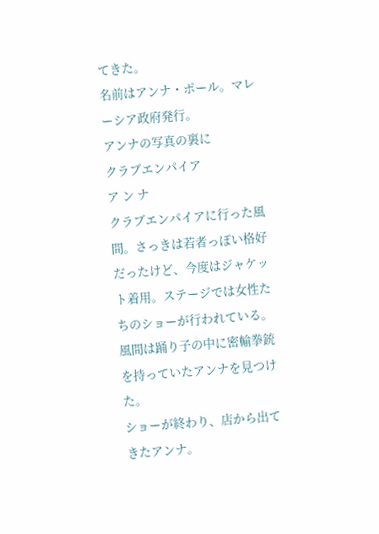てきた。
名前はアンナ・ポール。マレーシア政府発行。
アンナの写真の裏に
クラブエンパイア
ア ン ナ
クラブエンパイアに行った風間。さっきは若者っぽい格好だったけど、今度はジャケット着用。ステージでは女性たちのショーが行われている。風間は踊り子の中に密輸拳銃を持っていたアンナを見つけた。
ショーが終わり、店から出てきたアンナ。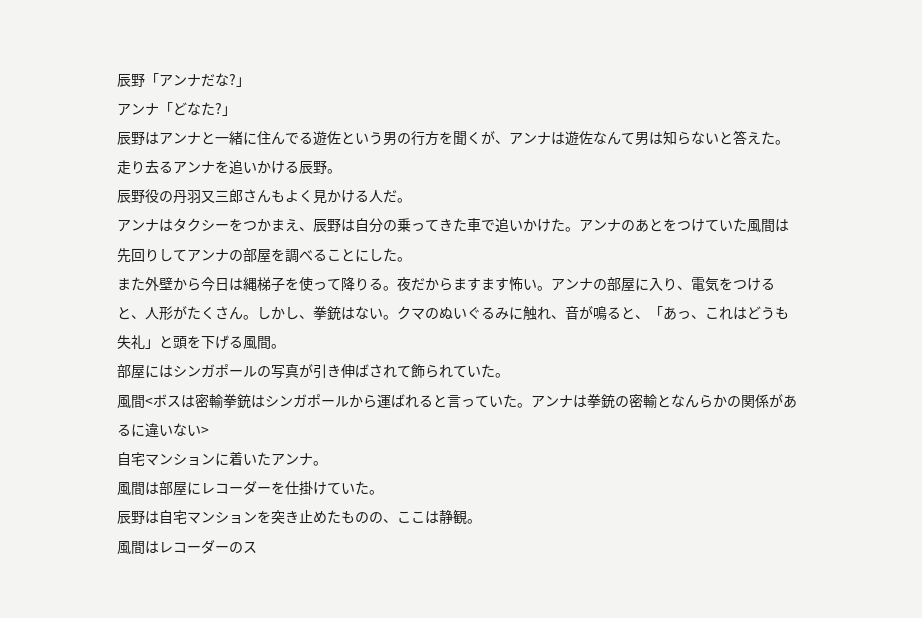辰野「アンナだな?」
アンナ「どなた?」
辰野はアンナと一緒に住んでる遊佐という男の行方を聞くが、アンナは遊佐なんて男は知らないと答えた。走り去るアンナを追いかける辰野。
辰野役の丹羽又三郎さんもよく見かける人だ。
アンナはタクシーをつかまえ、辰野は自分の乗ってきた車で追いかけた。アンナのあとをつけていた風間は先回りしてアンナの部屋を調べることにした。
また外壁から今日は縄梯子を使って降りる。夜だからますます怖い。アンナの部屋に入り、電気をつけると、人形がたくさん。しかし、拳銃はない。クマのぬいぐるみに触れ、音が鳴ると、「あっ、これはどうも失礼」と頭を下げる風間。
部屋にはシンガポールの写真が引き伸ばされて飾られていた。
風間<ボスは密輸拳銃はシンガポールから運ばれると言っていた。アンナは拳銃の密輸となんらかの関係があるに違いない>
自宅マンションに着いたアンナ。
風間は部屋にレコーダーを仕掛けていた。
辰野は自宅マンションを突き止めたものの、ここは静観。
風間はレコーダーのス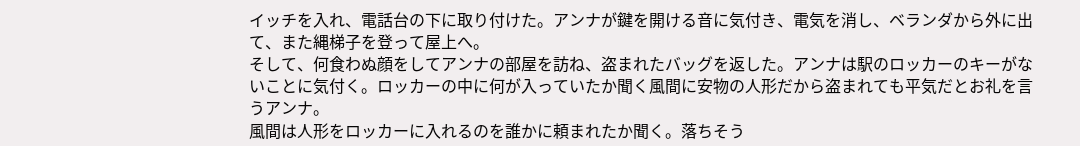イッチを入れ、電話台の下に取り付けた。アンナが鍵を開ける音に気付き、電気を消し、ベランダから外に出て、また縄梯子を登って屋上へ。
そして、何食わぬ顔をしてアンナの部屋を訪ね、盗まれたバッグを返した。アンナは駅のロッカーのキーがないことに気付く。ロッカーの中に何が入っていたか聞く風間に安物の人形だから盗まれても平気だとお礼を言うアンナ。
風間は人形をロッカーに入れるのを誰かに頼まれたか聞く。落ちそう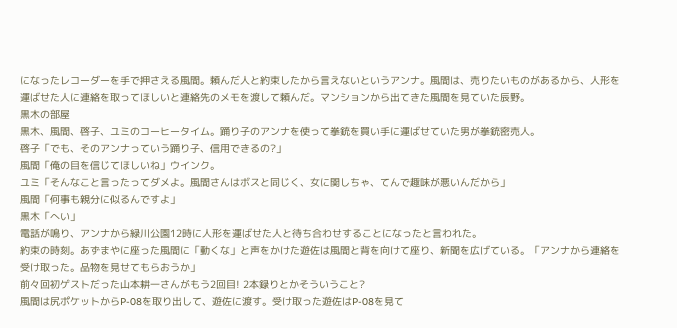になったレコーダーを手で押さえる風間。頼んだ人と約束したから言えないというアンナ。風間は、売りたいものがあるから、人形を運ばせた人に連絡を取ってほしいと連絡先のメモを渡して頼んだ。マンションから出てきた風間を見ていた辰野。
黒木の部屋
黒木、風間、啓子、ユミのコーヒータイム。踊り子のアンナを使って拳銃を買い手に運ばせていた男が拳銃密売人。
啓子「でも、そのアンナっていう踊り子、信用できるの?」
風間「俺の目を信じてほしいね」ウインク。
ユミ「そんなこと言ったってダメよ。風間さんはボスと同じく、女に関しちゃ、てんで趣味が悪いんだから」
風間「何事も親分に似るんですよ」
黒木「へい」
電話が鳴り、アンナから緑川公園12時に人形を運ばせた人と待ち合わせすることになったと言われた。
約束の時刻。あずまやに座った風間に「動くな」と声をかけた遊佐は風間と背を向けて座り、新聞を広げている。「アンナから連絡を受け取った。品物を見せてもらおうか」
前々回初ゲストだった山本耕一さんがもう2回目! 2本録りとかそういうこと?
風間は尻ポケットからP-08を取り出して、遊佐に渡す。受け取った遊佐はP-08を見て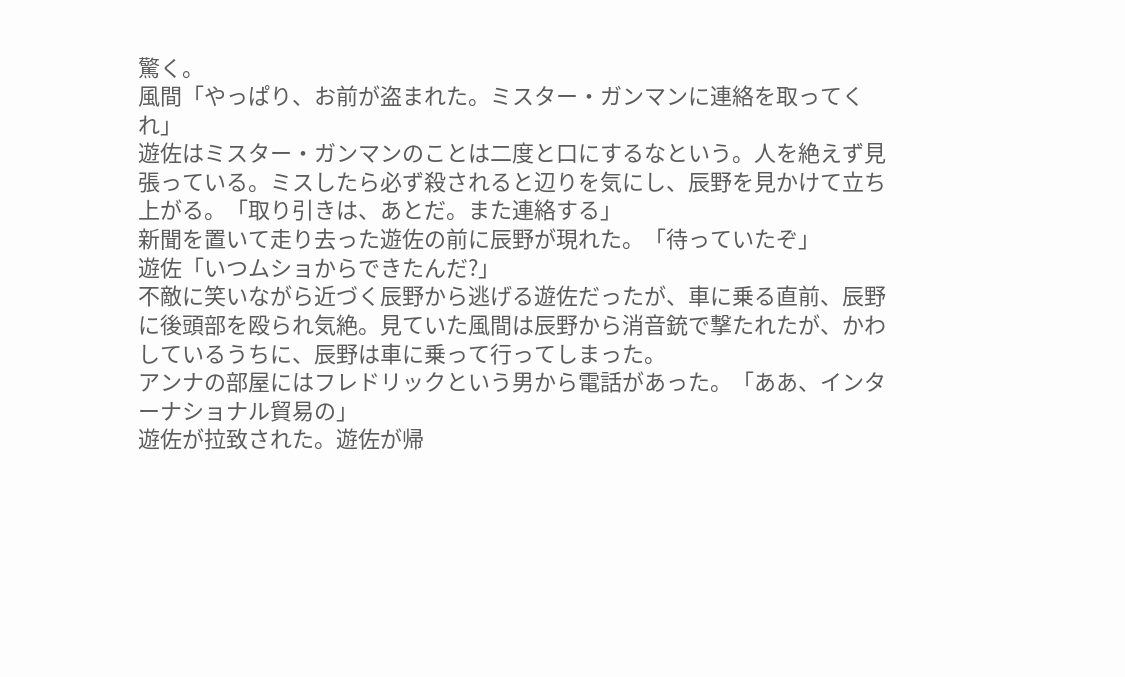驚く。
風間「やっぱり、お前が盗まれた。ミスター・ガンマンに連絡を取ってくれ」
遊佐はミスター・ガンマンのことは二度と口にするなという。人を絶えず見張っている。ミスしたら必ず殺されると辺りを気にし、辰野を見かけて立ち上がる。「取り引きは、あとだ。また連絡する」
新聞を置いて走り去った遊佐の前に辰野が現れた。「待っていたぞ」
遊佐「いつムショからできたんだ?」
不敵に笑いながら近づく辰野から逃げる遊佐だったが、車に乗る直前、辰野に後頭部を殴られ気絶。見ていた風間は辰野から消音銃で撃たれたが、かわしているうちに、辰野は車に乗って行ってしまった。
アンナの部屋にはフレドリックという男から電話があった。「ああ、インターナショナル貿易の」
遊佐が拉致された。遊佐が帰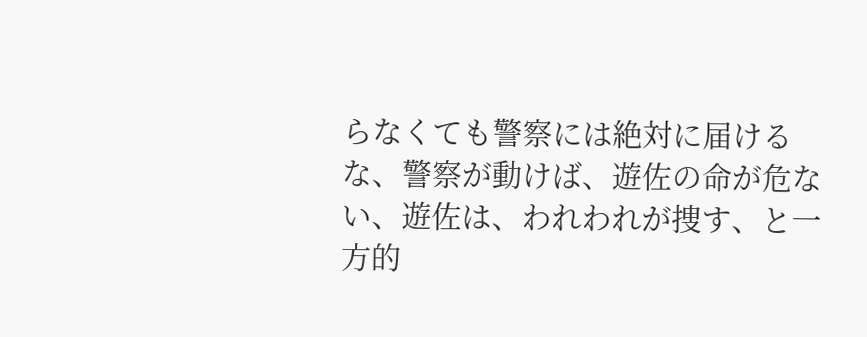らなくても警察には絶対に届けるな、警察が動けば、遊佐の命が危ない、遊佐は、われわれが捜す、と一方的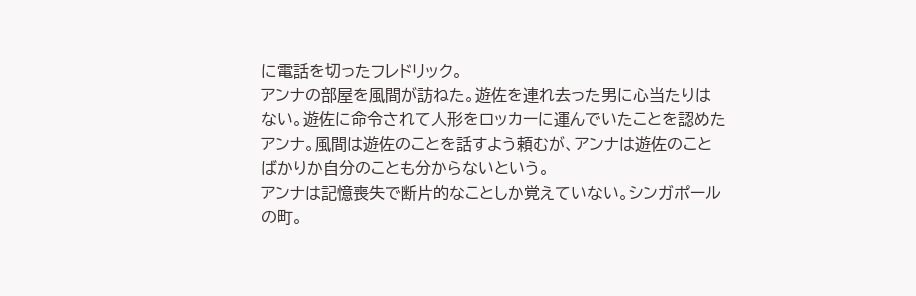に電話を切ったフレドリック。
アンナの部屋を風間が訪ねた。遊佐を連れ去った男に心当たりはない。遊佐に命令されて人形をロッカーに運んでいたことを認めたアンナ。風間は遊佐のことを話すよう頼むが、アンナは遊佐のことばかりか自分のことも分からないという。
アンナは記憶喪失で断片的なことしか覚えていない。シンガポールの町。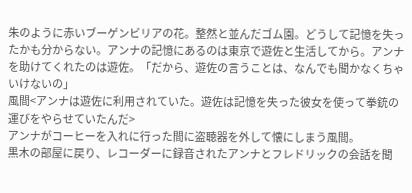朱のように赤いブーゲンビリアの花。整然と並んだゴム園。どうして記憶を失ったかも分からない。アンナの記憶にあるのは東京で遊佐と生活してから。アンナを助けてくれたのは遊佐。「だから、遊佐の言うことは、なんでも聞かなくちゃいけないの」
風間<アンナは遊佐に利用されていた。遊佐は記憶を失った彼女を使って拳銃の運びをやらせていたんだ>
アンナがコーヒーを入れに行った間に盗聴器を外して懐にしまう風間。
黒木の部屋に戻り、レコーダーに録音されたアンナとフレドリックの会話を聞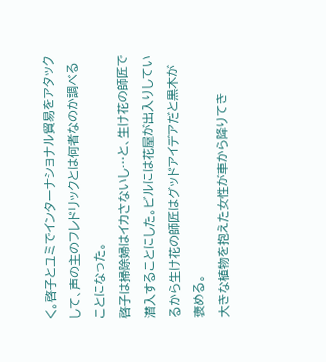く。啓子とユミでインターナショナル貿易をアタックして、声の主のフレドリックとは何者なのか調べることになった。
啓子は掃除婦はイカさないし…と、生け花の師匠で潜入することにした。ビルには花屋が出入りしているから生け花の師匠はグッドアイデアだと黒木が褒める。
大きな植物を抱えた女性が車から降りてき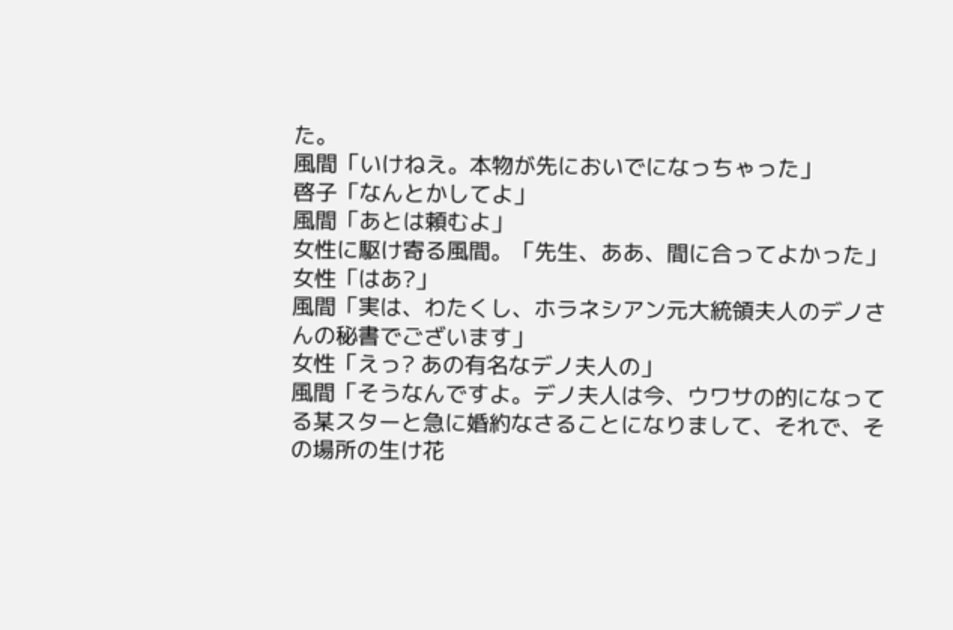た。
風間「いけねえ。本物が先においでになっちゃった」
啓子「なんとかしてよ」
風間「あとは頼むよ」
女性に駆け寄る風間。「先生、ああ、間に合ってよかった」
女性「はあ?」
風間「実は、わたくし、ホラネシアン元大統領夫人のデノさんの秘書でございます」
女性「えっ? あの有名なデノ夫人の」
風間「そうなんですよ。デノ夫人は今、ウワサの的になってる某スターと急に婚約なさることになりまして、それで、その場所の生け花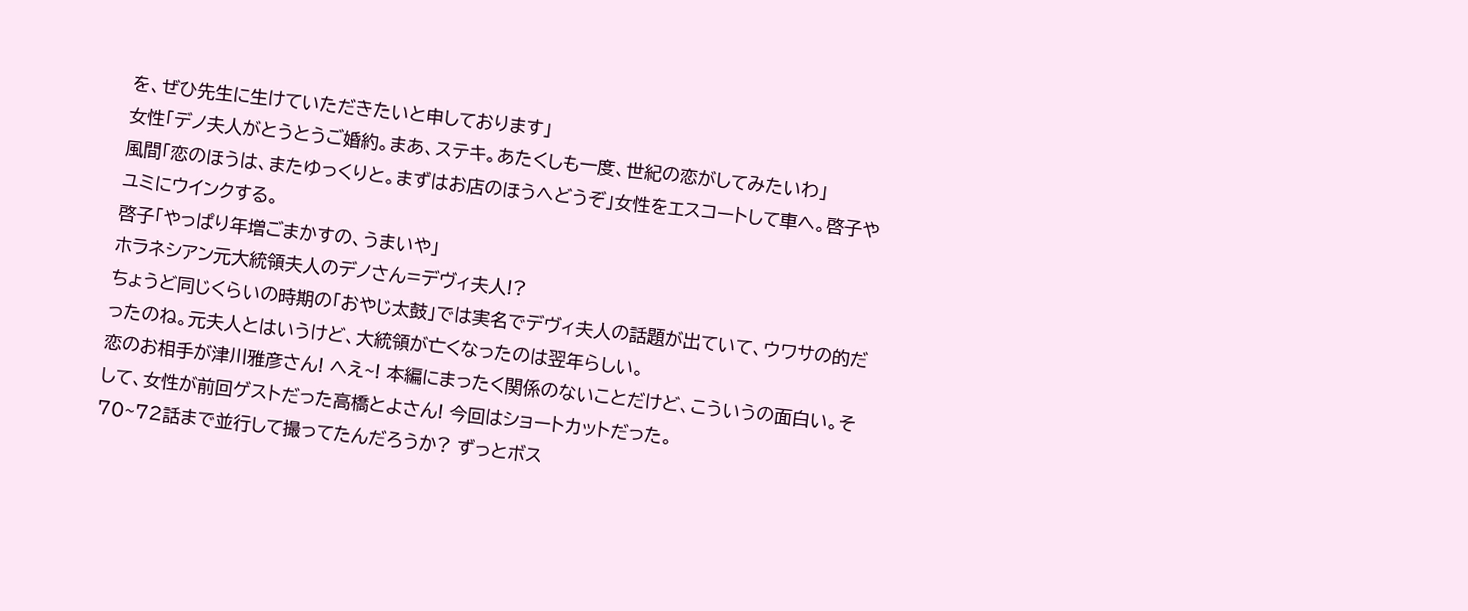を、ぜひ先生に生けていただきたいと申しております」
女性「デノ夫人がとうとうご婚約。まあ、ステキ。あたくしも一度、世紀の恋がしてみたいわ」
風間「恋のほうは、またゆっくりと。まずはお店のほうへどうぞ」女性をエスコートして車へ。啓子やユミにウインクする。
啓子「やっぱり年増ごまかすの、うまいや」
ホラネシアン元大統領夫人のデノさん=デヴィ夫人!?
ちょうど同じくらいの時期の「おやじ太鼓」では実名でデヴィ夫人の話題が出ていて、ウワサの的だったのね。元夫人とはいうけど、大統領が亡くなったのは翌年らしい。
恋のお相手が津川雅彦さん! へえ~! 本編にまったく関係のないことだけど、こういうの面白い。そして、女性が前回ゲストだった高橋とよさん! 今回はショートカットだった。
70~72話まで並行して撮ってたんだろうか? ずっとボス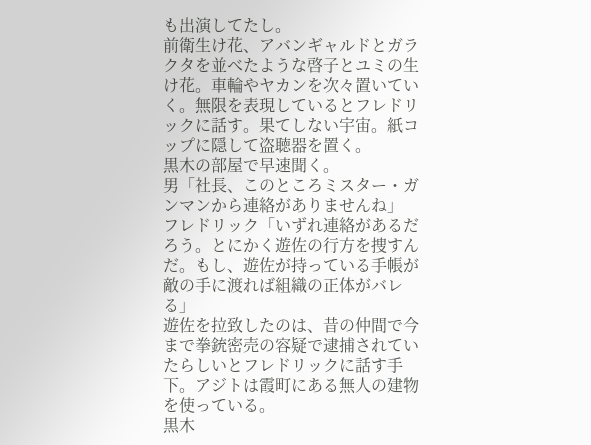も出演してたし。
前衛生け花、アバンギャルドとガラクタを並べたような啓子とユミの生け花。車輪やヤカンを次々置いていく。無限を表現しているとフレドリックに話す。果てしない宇宙。紙コップに隠して盗聴器を置く。
黒木の部屋で早速聞く。
男「社長、このところミスター・ガンマンから連絡がありませんね」
フレドリック「いずれ連絡があるだろう。とにかく遊佐の行方を捜すんだ。もし、遊佐が持っている手帳が敵の手に渡れば組織の正体がバレる」
遊佐を拉致したのは、昔の仲間で今まで拳銃密売の容疑で逮捕されていたらしいとフレドリックに話す手下。アジトは霞町にある無人の建物を使っている。
黒木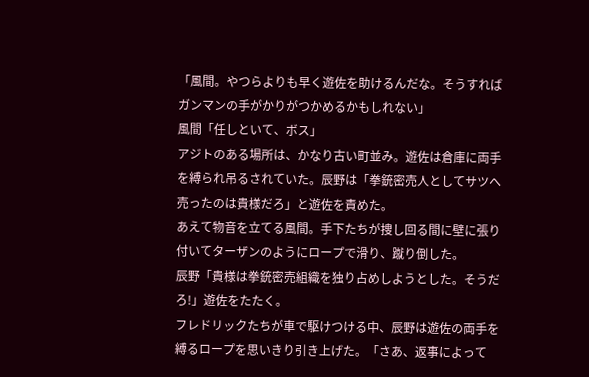「風間。やつらよりも早く遊佐を助けるんだな。そうすればガンマンの手がかりがつかめるかもしれない」
風間「任しといて、ボス」
アジトのある場所は、かなり古い町並み。遊佐は倉庫に両手を縛られ吊るされていた。辰野は「拳銃密売人としてサツへ売ったのは貴様だろ」と遊佐を責めた。
あえて物音を立てる風間。手下たちが捜し回る間に壁に張り付いてターザンのようにロープで滑り、蹴り倒した。
辰野「貴様は拳銃密売組織を独り占めしようとした。そうだろ!」遊佐をたたく。
フレドリックたちが車で駆けつける中、辰野は遊佐の両手を縛るロープを思いきり引き上げた。「さあ、返事によって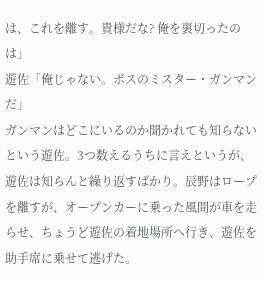は、これを離す。貴様だな? 俺を裏切ったのは」
遊佐「俺じゃない。ボスのミスター・ガンマンだ」
ガンマンはどこにいるのか聞かれても知らないという遊佐。3つ数えるうちに言えというが、遊佐は知らんと繰り返すばかり。辰野はロープを離すが、オープンカーに乗った風間が車を走らせ、ちょうど遊佐の着地場所へ行き、遊佐を助手席に乗せて逃げた。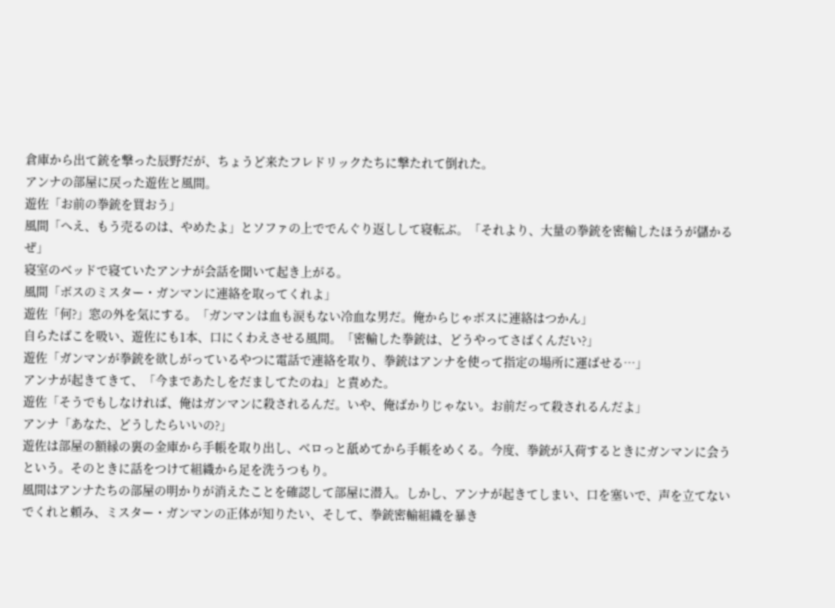倉庫から出て銃を撃った辰野だが、ちょうど来たフレドリックたちに撃たれて倒れた。
アンナの部屋に戻った遊佐と風間。
遊佐「お前の拳銃を買おう」
風間「へえ、もう売るのは、やめたよ」とソファの上ででんぐり返しして寝転ぶ。「それより、大量の拳銃を密輸したほうが儲かるぜ」
寝室のベッドで寝ていたアンナが会話を聞いて起き上がる。
風間「ボスのミスター・ガンマンに連絡を取ってくれよ」
遊佐「何?」窓の外を気にする。「ガンマンは血も涙もない冷血な男だ。俺からじゃボスに連絡はつかん」
自らたばこを吸い、遊佐にも1本、口にくわえさせる風間。「密輸した拳銃は、どうやってさばくんだい?」
遊佐「ガンマンが拳銃を欲しがっているやつに電話で連絡を取り、拳銃はアンナを使って指定の場所に運ばせる…」
アンナが起きてきて、「今まであたしをだましてたのね」と責めた。
遊佐「そうでもしなければ、俺はガンマンに殺されるんだ。いや、俺ばかりじゃない。お前だって殺されるんだよ」
アンナ「あなた、どうしたらいいの?」
遊佐は部屋の額縁の裏の金庫から手帳を取り出し、ベロっと舐めてから手帳をめくる。今度、拳銃が入荷するときにガンマンに会うという。そのときに話をつけて組織から足を洗うつもり。
風間はアンナたちの部屋の明かりが消えたことを確認して部屋に潜入。しかし、アンナが起きてしまい、口を塞いで、声を立てないでくれと頼み、ミスター・ガンマンの正体が知りたい、そして、拳銃密輸組織を暴き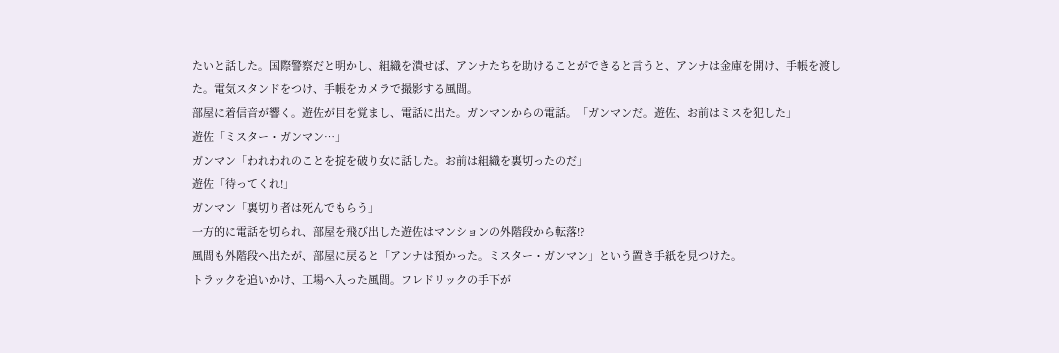たいと話した。国際警察だと明かし、組織を潰せば、アンナたちを助けることができると言うと、アンナは金庫を開け、手帳を渡した。電気スタンドをつけ、手帳をカメラで撮影する風間。
部屋に着信音が響く。遊佐が目を覚まし、電話に出た。ガンマンからの電話。「ガンマンだ。遊佐、お前はミスを犯した」
遊佐「ミスター・ガンマン…」
ガンマン「われわれのことを掟を破り女に話した。お前は組織を裏切ったのだ」
遊佐「待ってくれ!」
ガンマン「裏切り者は死んでもらう」
一方的に電話を切られ、部屋を飛び出した遊佐はマンションの外階段から転落!?
風間も外階段へ出たが、部屋に戻ると「アンナは預かった。ミスター・ガンマン」という置き手紙を見つけた。
トラックを追いかけ、工場へ入った風間。フレドリックの手下が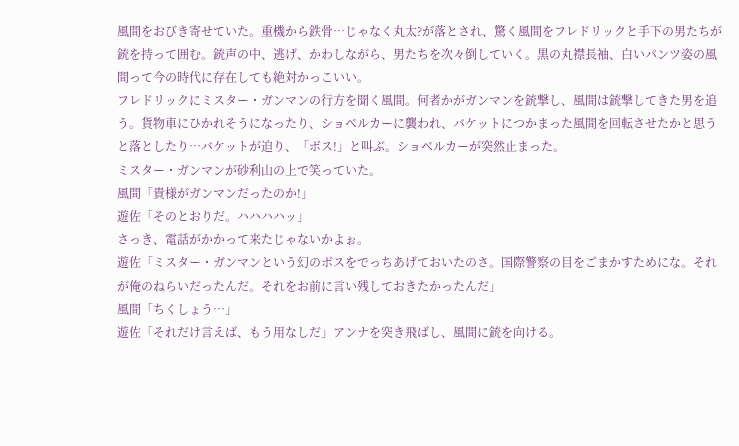風間をおびき寄せていた。重機から鉄骨…じゃなく丸太?が落とされ、驚く風間をフレドリックと手下の男たちが銃を持って囲む。銃声の中、逃げ、かわしながら、男たちを次々倒していく。黒の丸襟長袖、白いパンツ姿の風間って今の時代に存在しても絶対かっこいい。
フレドリックにミスター・ガンマンの行方を聞く風間。何者かがガンマンを銃撃し、風間は銃撃してきた男を追う。貨物車にひかれそうになったり、ショベルカーに襲われ、バケットにつかまった風間を回転させたかと思うと落としたり…バケットが迫り、「ボス!」と叫ぶ。ショベルカーが突然止まった。
ミスター・ガンマンが砂利山の上で笑っていた。
風間「貴様がガンマンだったのか!」
遊佐「そのとおりだ。ハハハハッ」
さっき、電話がかかって来たじゃないかよぉ。
遊佐「ミスター・ガンマンという幻のボスをでっちあげておいたのさ。国際警察の目をごまかすためにな。それが俺のねらいだったんだ。それをお前に言い残しておきたかったんだ」
風間「ちくしょう…」
遊佐「それだけ言えば、もう用なしだ」アンナを突き飛ばし、風間に銃を向ける。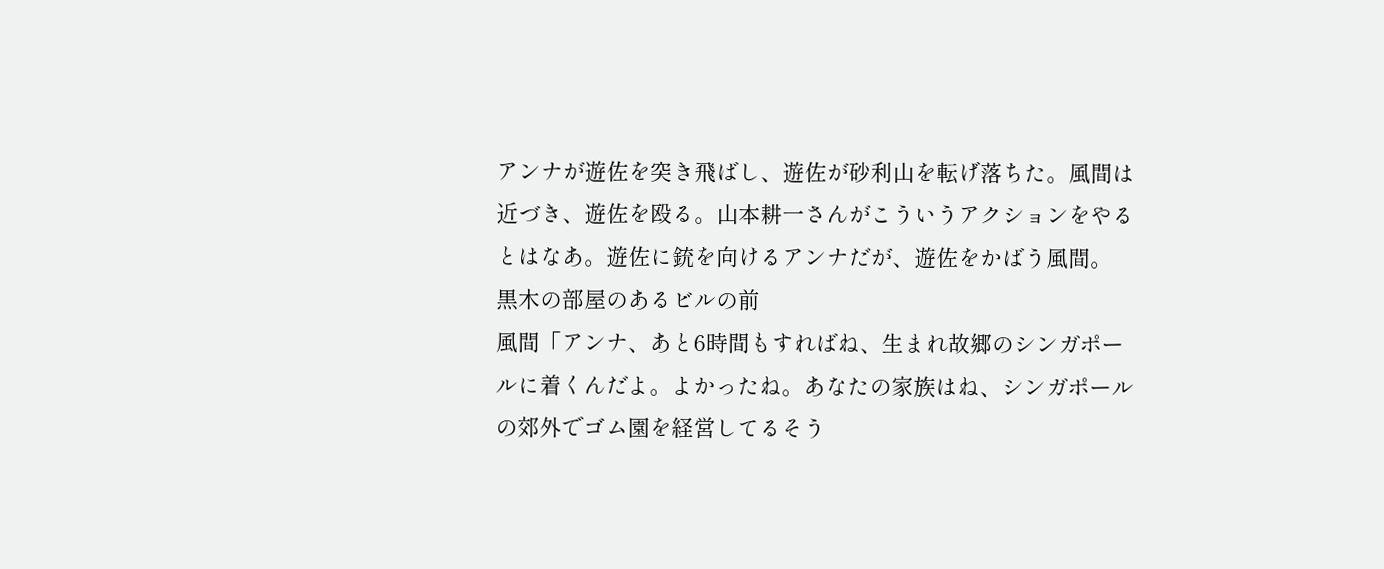アンナが遊佐を突き飛ばし、遊佐が砂利山を転げ落ちた。風間は近づき、遊佐を殴る。山本耕一さんがこういうアクションをやるとはなあ。遊佐に銃を向けるアンナだが、遊佐をかばう風間。
黒木の部屋のあるビルの前
風間「アンナ、あと6時間もすればね、生まれ故郷のシンガポールに着くんだよ。よかったね。あなたの家族はね、シンガポールの郊外でゴム園を経営してるそう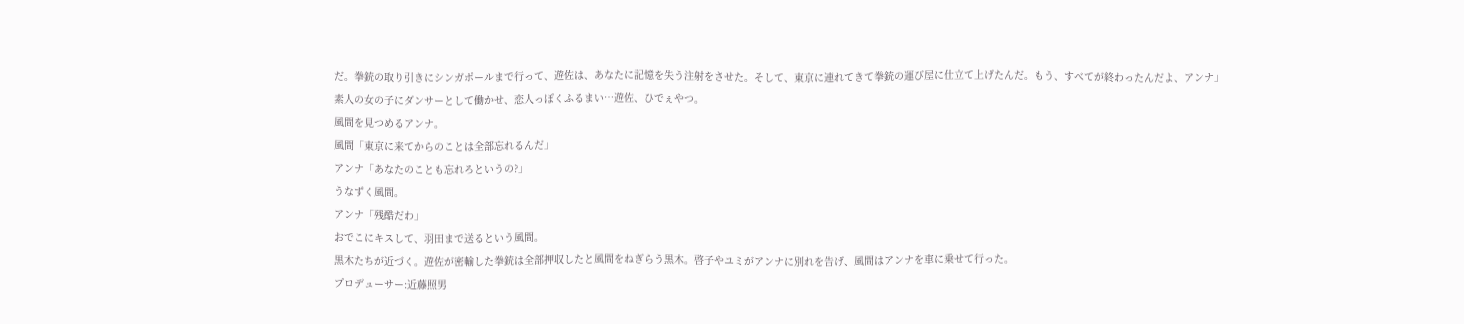だ。拳銃の取り引きにシンガポールまで行って、遊佐は、あなたに記憶を失う注射をさせた。そして、東京に連れてきて拳銃の運び屋に仕立て上げたんだ。もう、すべてが終わったんだよ、アンナ」
素人の女の子にダンサーとして働かせ、恋人っぽくふるまい…遊佐、ひでぇやつ。
風間を見つめるアンナ。
風間「東京に来てからのことは全部忘れるんだ」
アンナ「あなたのことも忘れろというの?」
うなずく風間。
アンナ「残酷だわ」
おでこにキスして、羽田まで送るという風間。
黒木たちが近づく。遊佐が密輸した拳銃は全部押収したと風間をねぎらう黒木。啓子やユミがアンナに別れを告げ、風間はアンナを車に乗せて行った。
プロデューサー:近藤照男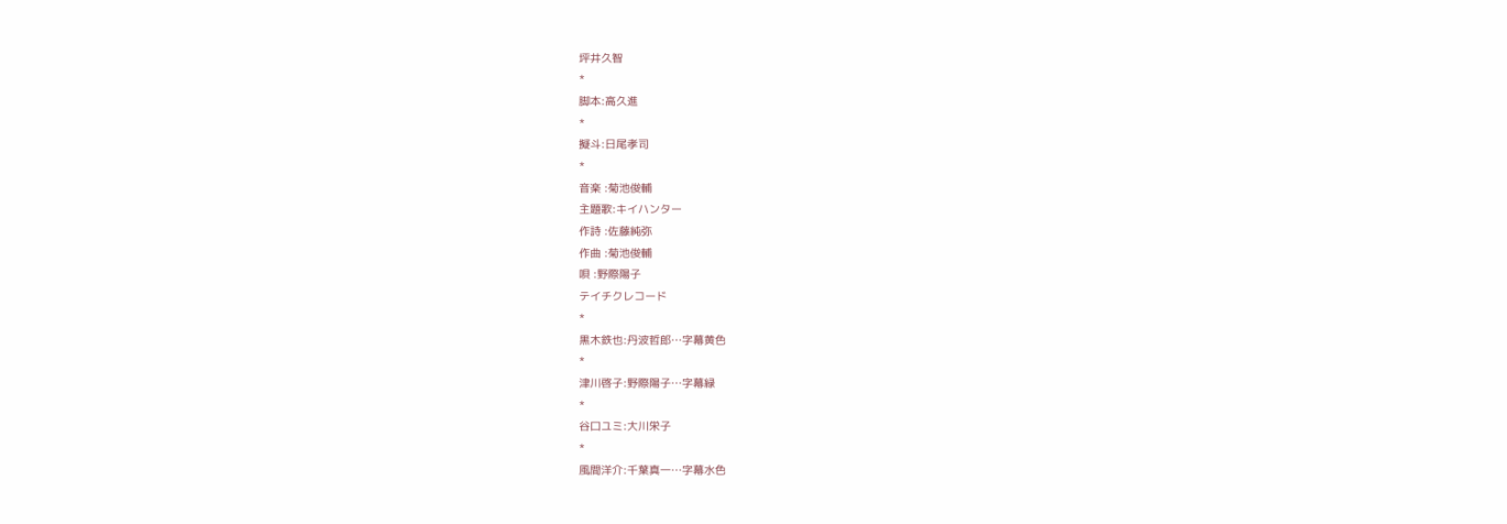坪井久智
*
脚本:高久進
*
擬斗:日尾孝司
*
音楽 :菊池俊輔
主題歌:キイハンター
作詩 :佐藤純弥
作曲 :菊池俊輔
唄 :野際陽子
テイチクレコード
*
黒木鉄也:丹波哲郎…字幕黄色
*
津川啓子:野際陽子…字幕緑
*
谷口ユミ:大川栄子
*
風間洋介:千葉真一…字幕水色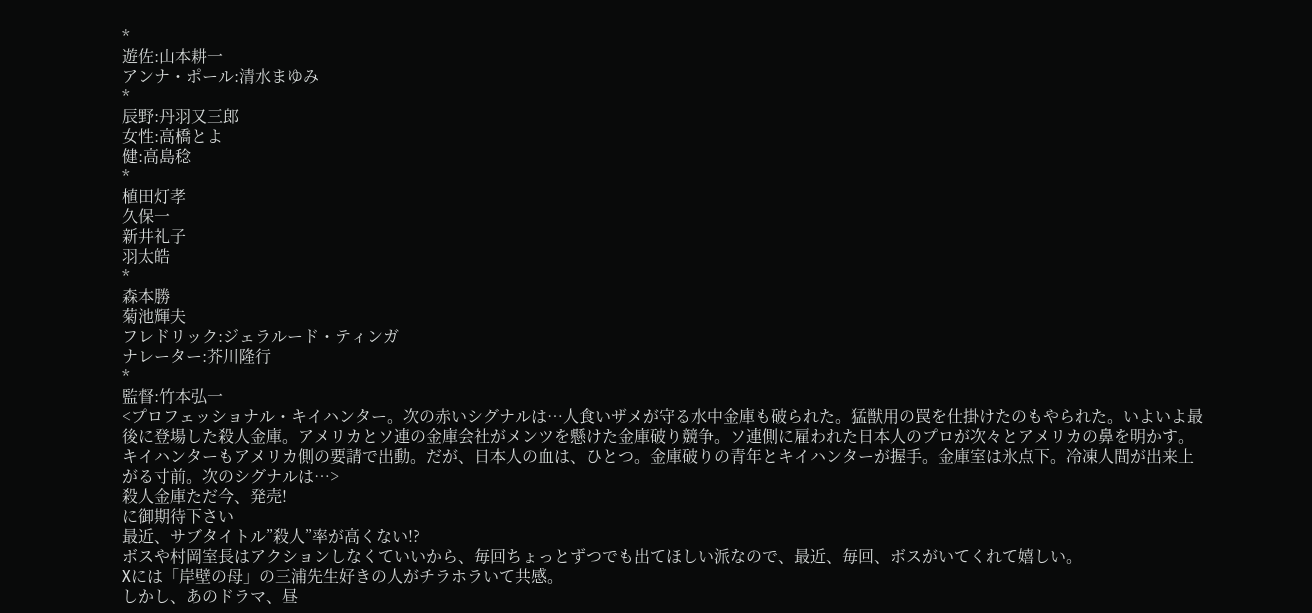*
遊佐:山本耕一
アンナ・ポール:清水まゆみ
*
辰野:丹羽又三郎
女性:高橋とよ
健:高島稔
*
植田灯孝
久保一
新井礼子
羽太皓
*
森本勝
菊池輝夫
フレドリック:ジェラルード・ティンガ
ナレーター:芥川隆行
*
監督:竹本弘一
<プロフェッショナル・キイハンター。次の赤いシグナルは…人食いザメが守る水中金庫も破られた。猛獣用の罠を仕掛けたのもやられた。いよいよ最後に登場した殺人金庫。アメリカとソ連の金庫会社がメンツを懸けた金庫破り競争。ソ連側に雇われた日本人のプロが次々とアメリカの鼻を明かす。キイハンターもアメリカ側の要請で出動。だが、日本人の血は、ひとつ。金庫破りの青年とキイハンターが握手。金庫室は氷点下。冷凍人間が出来上がる寸前。次のシグナルは…>
殺人金庫ただ今、発売!
に御期待下さい
最近、サブタイトル”殺人”率が高くない!?
ボスや村岡室長はアクションしなくていいから、毎回ちょっとずつでも出てほしい派なので、最近、毎回、ボスがいてくれて嬉しい。
Xには「岸壁の母」の三浦先生好きの人がチラホラいて共感。
しかし、あのドラマ、昼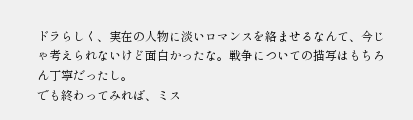ドラらしく、実在の人物に淡いロマンスを絡ませるなんて、今じゃ考えられないけど面白かったな。戦争についての描写はもちろん丁寧だったし。
でも終わってみれば、ミス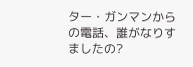ター・ガンマンからの電話、誰がなりすましたの?